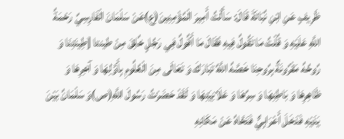ظَرِيفٍ عَنِ ابْنِ نُبَاتَةَ قَالَ: سَأَلْتُ أَمِيرَ الْمُؤْمِنِينَ(ع)عَنْ سَلْمَانَ الْفَارِسِيِّ رَحْمَةُ اللَّهِ عَلَيْهِ وَ قُلْتُ مَا تَقُولُ فِيهِ فَقَالَ مَا أَقُولُ فِي رَجُلٍ خُلِقَ مِنْ طينتا [طِينَتِنَا وَ رُوحُهُ مَقْرُونَةٌ بِرُوحِنَا خَصَّهُ اللَّهُ تَبَارَكَ وَ تَعَالَى مِنَ الْعُلُومِ بِأَوَّلِهَا وَ آخِرِهَا وَ ظَاهِرِهَا وَ بَاطِنِهَا وَ سِرِّهَا وَ عَلَانِيَتِهَا وَ لَقَدْ حَضَرْتُ رَسُولَ اللَّهِ(ص)وَ سَلْمَانُ بَيْنَ يَدَيْهِ فَدَخَلَ أَعْرَابِيٌّ فَنَحَّاهُ عَنْ مَكَانِهِ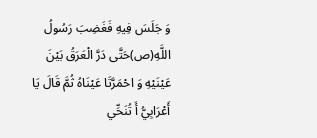وَ جَلَسَ فِيهِ فَغَضِبَ رَسُولُ اللَّهِ(ص)حَتَّى دَرَّ الْعَرَقُ بَيْنَ عَيْنَيْهِ وَ احْمَرَّتَا عَيْنَاهُ ثُمَّ قَالَ يَا أَعْرَابِيُّ أَ تُنَحِّي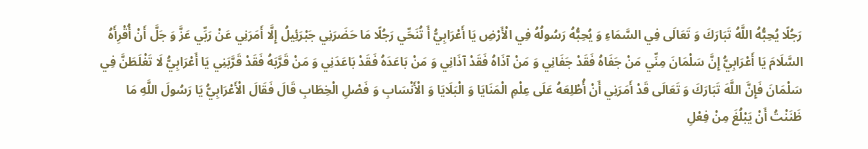رَجُلًا يُحِبُّهُ اللَّهُ تَبَارَكَ وَ تَعَالَى فِي السَّمَاءِ وَ يُحِبُّهُ رَسُولُهُ فِي الْأَرْضِ يَا أَعْرَابِيُّ أَ تُنَحِّي رَجُلًا مَا حَضَرَنِي جَبْرَئِيلُ إِلَّا أَمَرَنِي عَنْ رَبِّي عَزَّ وَ جَلَّ أَنْ أُقْرِأَهُ السَّلَامَ يَا أَعْرَابِيُّ إِنَّ سَلْمَانَ مِنِّي مَنْ جَفَاهُ فَقَدْ جَفَانِي وَ مَنْ آذَاهُ فَقَدْ آذَانِي وَ مَنْ بَاعَدَهُ فَقَدْ بَاعَدَنِي وَ مَنْ قَرَّبَهُ فَقَدْ قَرَّبَنِي يَا أَعْرَابِيُّ لَا تَغْلَطَنَّ فِي سَلْمَانَ فَإِنَّ اللَّهَ تَبَارَكَ وَ تَعَالَى قَدْ أَمَرَنِي أَنْ أُطْلِعَهُ عَلَى عِلْمِ الْمَنَايَا وَ الْبَلَايَا وَ الْأَنْسَابِ وَ فَصْلِ الْخِطَابِ قَالَ فَقَالَ الْأَعْرَابِيُّ يَا رَسُولَ اللَّهِ مَا ظَنَنْتُ أَنْ يَبْلُغَ مِنْ فِعْلِ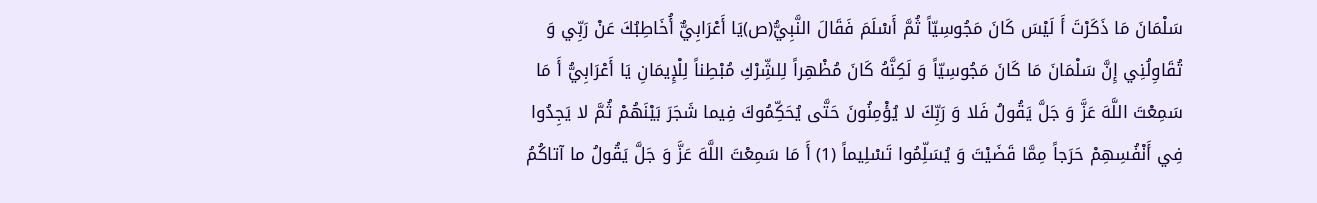سَلْمَانَ مَا ذَكَرْتَ أَ لَيْسَ كَانَ مَجُوسِيّاً ثُمَّ أَسْلَمَ فَقَالَ النَّبِيُّ(ص)يَا أَعْرَابِيٌّ أُخَاطِبُكَ عَنْ رَبِّي وَ تُقَاوِلُنِي إِنَّ سَلْمَانَ مَا كَانَ مَجُوسِيّاً وَ لَكِنَّهُ كَانَ مُظْهِراً لِلشِّرْكِ مُبْطِناً لِلْإِيمَانِ يَا أَعْرَابِيُّ أَ مَا سَمِعْتَ اللَّهَ عَزَّ وَ جَلَّ يَقُولُ فَلا وَ رَبِّكَ لا يُؤْمِنُونَ حَتَّى يُحَكِّمُوكَ فِيما شَجَرَ بَيْنَهُمْ ثُمَّ لا يَجِدُوا فِي أَنْفُسِهِمْ حَرَجاً مِمَّا قَضَيْتَ وَ يُسَلِّمُوا تَسْلِيماً (1) أَ مَا سَمِعْتَ اللَّهَ عَزَّ وَ جَلَّ يَقُولُ ما آتاكُمُ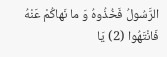الرَّسُولُ فَخُذُوهُ وَ ما نَهاكُمْ عَنْهُ فَانْتَهُوا (2) يَا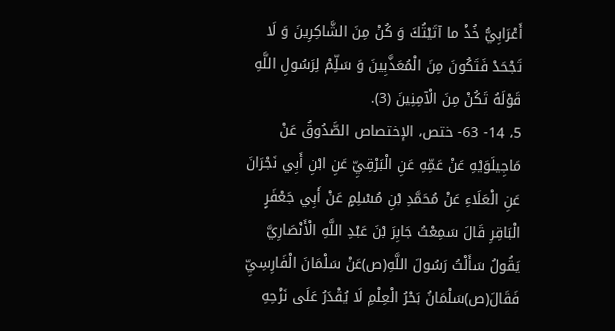أَعْرَابِيُّ خُذْ ما آتَيْتُكَ وَ كُنْ مِنَ الشَّاكِرِينَ وَ لَا تَجْحَدْ فَتَكُونَ مِنَ الْمُعَذَّبِينَ وَ سَلِّمْ لِرَسُولِ اللَّهِ قَوْلَهُ تَكُنْ مِنَ الْآمِنِينَ (3).
5، 14- 63- ختص، الإختصاص الصَّدُوقُ عَنْ مَاجِيلَوَيْهِ عَنْ عَمِّهِ عَنِ الْبَرْقِيِّ عَنِ ابْنِ أَبِي نَجْرَانَ عَنِ الْعَلَاءِ عَنْ مُحَمَّدِ بْنِ مُسْلِمٍ عَنْ أَبِي جَعْفَرٍ الْبَاقِرِ قَالَ سَمِعْتُ جَابِرَ بْنَ عَبْدِ اللَّهِ الْأَنْصَارِيَّ يَقُولُ سَأَلْتُ رَسُولَ اللَّهِ(ص)عَنْ سَلْمَانَ الْفَارِسِيِّ فَقَالَ(ص)سَلْمَانُ بَحْرُ الْعِلْمِ لَا يُقْدَرُ عَلَى نَزْحِهِ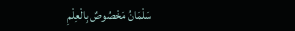سَلْمَانُ مَخْصُوصٌ بِالْعِلْمِ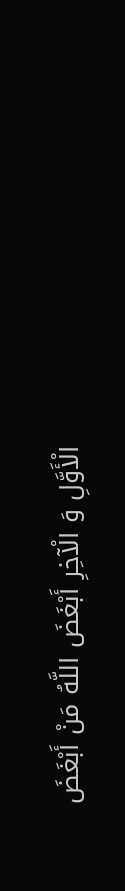الْأَوَّلِ وَ الْآخِرِ أَبْغَضَ اللَّهُ مَنْ أَبْغَضَ